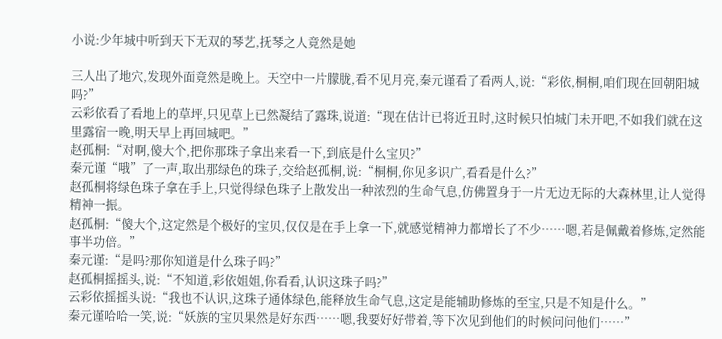小说:少年城中听到天下无双的琴艺,抚琴之人竟然是她

三人出了地穴,发现外面竟然是晚上。天空中一片朦胧,看不见月亮,秦元谨看了看两人,说:“彩依,桐桐,咱们现在回朝阳城吗?”
云彩依看了看地上的草坪,只见草上已然凝结了露珠,说道:“现在估计已将近丑时,这时候只怕城门未开吧,不如我们就在这里露宿一晚,明天早上再回城吧。”
赵孤桐:“对啊,傻大个,把你那珠子拿出来看一下,到底是什么宝贝?”
秦元谨“哦”了一声,取出那绿色的珠子,交给赵孤桐,说:“桐桐,你见多识广,看看是什么?”
赵孤桐将绿色珠子拿在手上,只觉得绿色珠子上散发出一种浓烈的生命气息,仿佛置身于一片无边无际的大森林里,让人觉得精神一振。
赵孤桐:“傻大个,这定然是个极好的宝贝,仅仅是在手上拿一下,就感觉精神力都增长了不少……嗯,若是佩戴着修炼,定然能事半功倍。”
秦元谨:“是吗?那你知道是什么珠子吗?”
赵孤桐摇摇头,说:“不知道,彩依姐姐,你看看,认识这珠子吗?”
云彩依摇摇头说:“我也不认识,这珠子通体绿色,能释放生命气息,这定是能辅助修炼的至宝,只是不知是什么。”
秦元谨哈哈一笑,说:“妖族的宝贝果然是好东西……嗯,我要好好带着,等下次见到他们的时候问问他们……”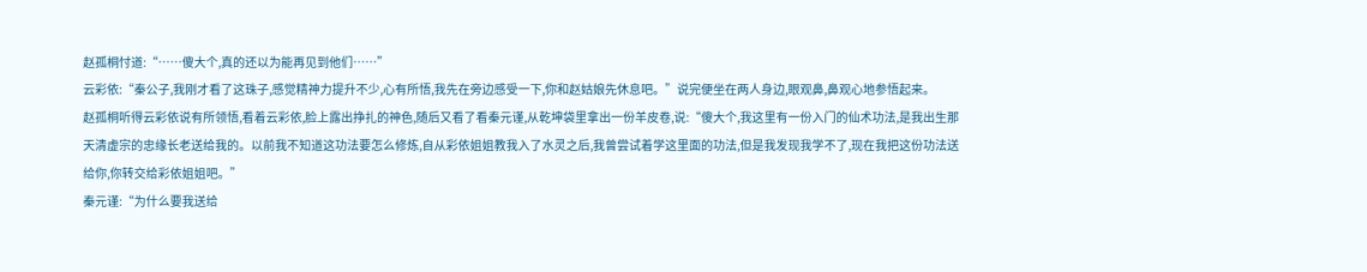赵孤桐忖道:“……傻大个,真的还以为能再见到他们……”
云彩依:“秦公子,我刚才看了这珠子,感觉精神力提升不少,心有所悟,我先在旁边感受一下,你和赵姑娘先休息吧。”说完便坐在两人身边,眼观鼻,鼻观心地参悟起来。
赵孤桐听得云彩依说有所领悟,看着云彩依,脸上露出挣扎的神色,随后又看了看秦元谨,从乾坤袋里拿出一份羊皮卷,说:“傻大个,我这里有一份入门的仙术功法,是我出生那天清虚宗的忠缘长老送给我的。以前我不知道这功法要怎么修炼,自从彩依姐姐教我入了水灵之后,我曾尝试着学这里面的功法,但是我发现我学不了,现在我把这份功法送给你,你转交给彩依姐姐吧。”
秦元谨:“为什么要我送给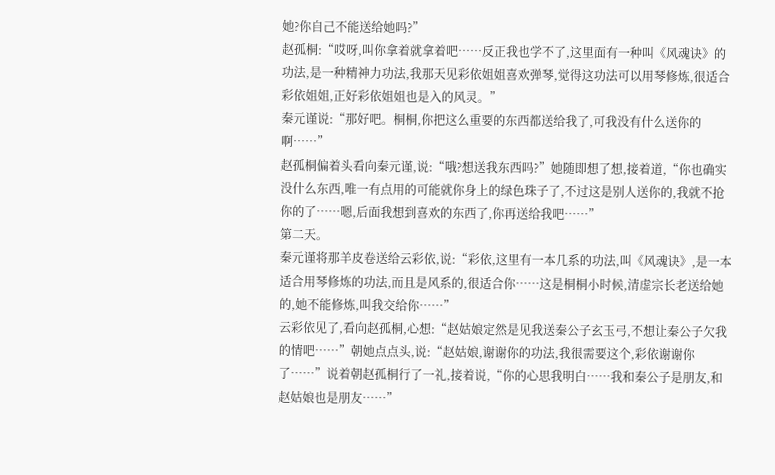她?你自己不能送给她吗?”
赵孤桐:“哎呀,叫你拿着就拿着吧……反正我也学不了,这里面有一种叫《风魂诀》的功法,是一种精神力功法,我那天见彩依姐姐喜欢弹琴,觉得这功法可以用琴修炼,很适合彩依姐姐,正好彩依姐姐也是入的风灵。”
秦元谨说:“那好吧。桐桐,你把这么重要的东西都送给我了,可我没有什么送你的啊……”
赵孤桐偏着头看向秦元谨,说:“哦?想送我东西吗?”她随即想了想,接着道,“你也确实没什么东西,唯一有点用的可能就你身上的绿色珠子了,不过这是别人送你的,我就不抢你的了……嗯,后面我想到喜欢的东西了,你再送给我吧……”
第二天。
秦元谨将那羊皮卷送给云彩依,说:“彩依,这里有一本几系的功法,叫《风魂诀》,是一本适合用琴修炼的功法,而且是风系的,很适合你……这是桐桐小时候,清虚宗长老送给她的,她不能修炼,叫我交给你……”
云彩依见了,看向赵孤桐,心想:“赵姑娘定然是见我送秦公子玄玉弓,不想让秦公子欠我的情吧……”朝她点点头,说:“赵姑娘,谢谢你的功法,我很需要这个,彩依谢谢你了……”说着朝赵孤桐行了一礼,接着说,“你的心思我明白……我和秦公子是朋友,和赵姑娘也是朋友……”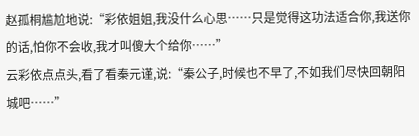赵孤桐尴尬地说:“彩依姐姐,我没什么心思……只是觉得这功法适合你,我送你的话,怕你不会收,我才叫傻大个给你……”
云彩依点点头,看了看秦元谨,说:“秦公子,时候也不早了,不如我们尽快回朝阳城吧……”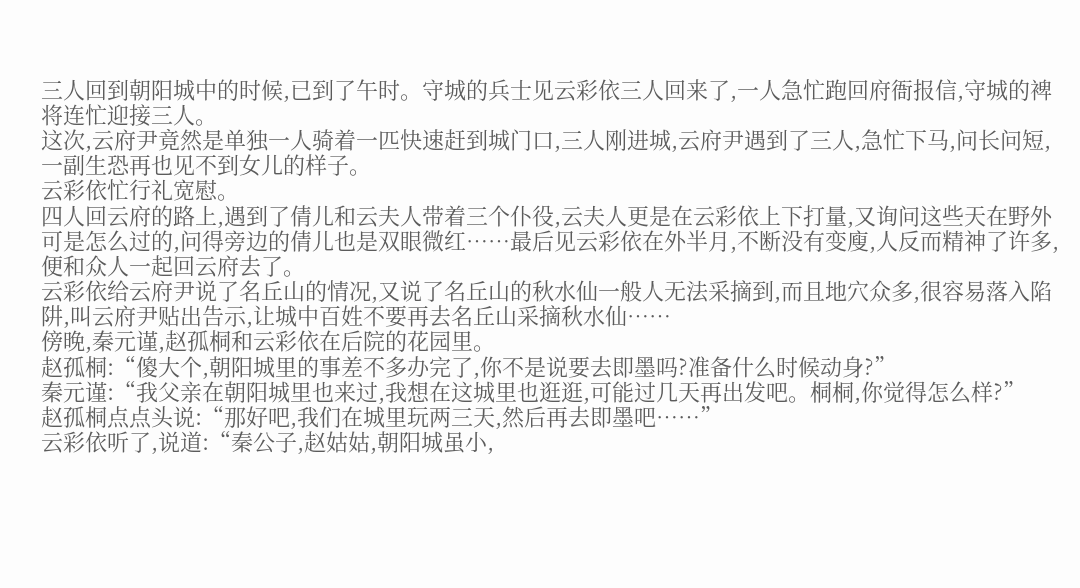三人回到朝阳城中的时候,已到了午时。守城的兵士见云彩依三人回来了,一人急忙跑回府衙报信,守城的裨将连忙迎接三人。
这次,云府尹竟然是单独一人骑着一匹快速赶到城门口,三人刚进城,云府尹遇到了三人,急忙下马,问长问短,一副生恐再也见不到女儿的样子。
云彩依忙行礼宽慰。
四人回云府的路上,遇到了倩儿和云夫人带着三个仆役,云夫人更是在云彩依上下打量,又询问这些天在野外可是怎么过的,问得旁边的倩儿也是双眼微红……最后见云彩依在外半月,不断没有变廋,人反而精神了许多,便和众人一起回云府去了。
云彩依给云府尹说了名丘山的情况,又说了名丘山的秋水仙一般人无法采摘到,而且地穴众多,很容易落入陷阱,叫云府尹贴出告示,让城中百姓不要再去名丘山采摘秋水仙……
傍晚,秦元谨,赵孤桐和云彩依在后院的花园里。
赵孤桐:“傻大个,朝阳城里的事差不多办完了,你不是说要去即墨吗?准备什么时候动身?”
秦元谨:“我父亲在朝阳城里也来过,我想在这城里也逛逛,可能过几天再出发吧。桐桐,你觉得怎么样?”
赵孤桐点点头说:“那好吧,我们在城里玩两三天,然后再去即墨吧……”
云彩依听了,说道:“秦公子,赵姑姑,朝阳城虽小,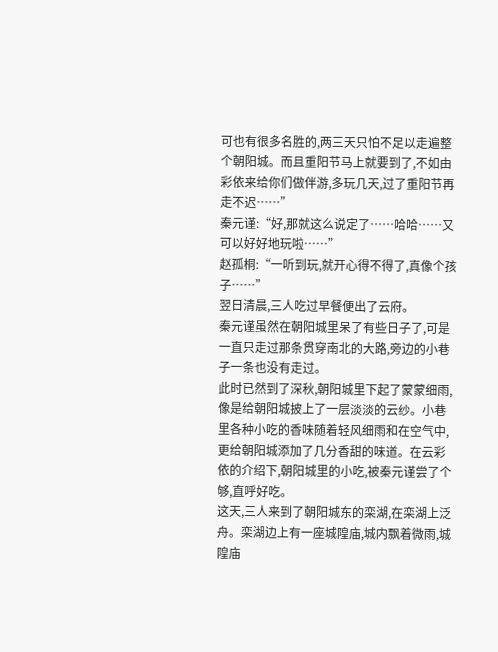可也有很多名胜的,两三天只怕不足以走遍整个朝阳城。而且重阳节马上就要到了,不如由彩依来给你们做伴游,多玩几天,过了重阳节再走不迟……”
秦元谨:“好,那就这么说定了……哈哈……又可以好好地玩啦……”
赵孤桐:“一听到玩,就开心得不得了,真像个孩子……”
翌日清晨,三人吃过早餐便出了云府。
秦元谨虽然在朝阳城里呆了有些日子了,可是一直只走过那条贯穿南北的大路,旁边的小巷子一条也没有走过。
此时已然到了深秋,朝阳城里下起了蒙蒙细雨,像是给朝阳城披上了一层淡淡的云纱。小巷里各种小吃的香味随着轻风细雨和在空气中,更给朝阳城添加了几分香甜的味道。在云彩依的介绍下,朝阳城里的小吃,被秦元谨尝了个够,直呼好吃。
这天,三人来到了朝阳城东的栾湖,在栾湖上泛舟。栾湖边上有一座城隍庙,城内飘着微雨,城隍庙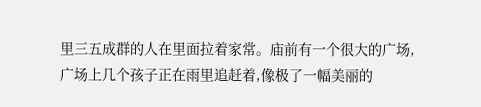里三五成群的人在里面拉着家常。庙前有一个很大的广场,广场上几个孩子正在雨里追赶着,像极了一幅美丽的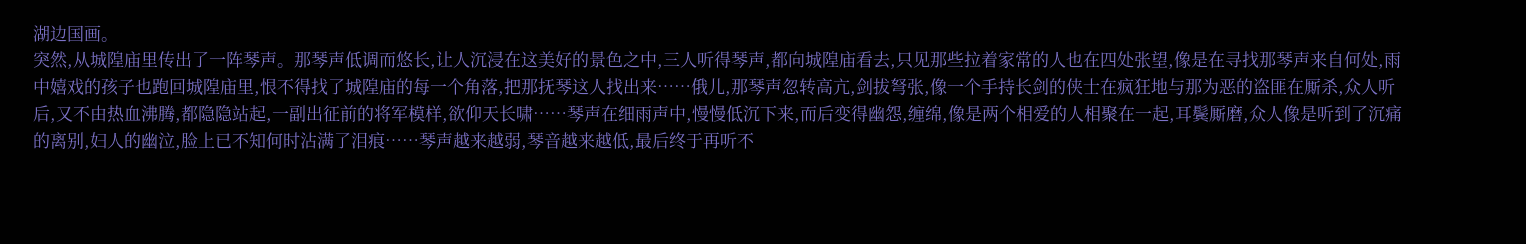湖边国画。
突然,从城隍庙里传出了一阵琴声。那琴声低调而悠长,让人沉浸在这美好的景色之中,三人听得琴声,都向城隍庙看去,只见那些拉着家常的人也在四处张望,像是在寻找那琴声来自何处,雨中嬉戏的孩子也跑回城隍庙里,恨不得找了城隍庙的每一个角落,把那抚琴这人找出来……俄儿,那琴声忽转高亢,剑拔弩张,像一个手持长剑的侠士在疯狂地与那为恶的盗匪在厮杀,众人听后,又不由热血沸腾,都隐隐站起,一副出征前的将军模样,欲仰天长啸……琴声在细雨声中,慢慢低沉下来,而后变得幽怨,缠绵,像是两个相爱的人相聚在一起,耳鬓厮磨,众人像是听到了沉痛的离别,妇人的幽泣,脸上已不知何时沾满了泪痕……琴声越来越弱,琴音越来越低,最后终于再听不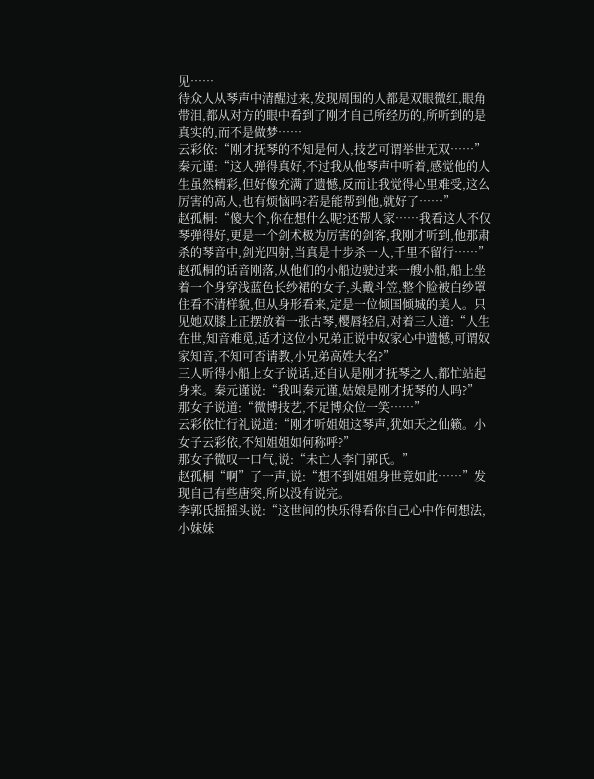见……
待众人从琴声中清醒过来,发现周围的人都是双眼微红,眼角带泪,都从对方的眼中看到了刚才自己所经历的,所听到的是真实的,而不是做梦……
云彩依:“刚才抚琴的不知是何人,技艺可谓举世无双……”
秦元谨:“这人弹得真好,不过我从他琴声中听着,感觉他的人生虽然精彩,但好像充满了遗憾,反而让我觉得心里难受,这么厉害的高人,也有烦恼吗?若是能帮到他,就好了……”
赵孤桐:“傻大个,你在想什么呢?还帮人家……我看这人不仅琴弹得好,更是一个剑术极为厉害的剑客,我刚才听到,他那肃杀的琴音中,剑光四射,当真是十步杀一人,千里不留行……”
赵孤桐的话音刚落,从他们的小船边驶过来一艘小船,船上坐着一个身穿浅蓝色长纱裙的女子,头戴斗笠,整个脸被白纱罩住看不清样貌,但从身形看来,定是一位倾国倾城的美人。只见她双膝上正摆放着一张古琴,樱唇轻启,对着三人道:“人生在世,知音难觅,适才这位小兄弟正说中奴家心中遗憾,可谓奴家知音,不知可否请教,小兄弟高姓大名?”
三人听得小船上女子说话,还自认是刚才抚琴之人,都忙站起身来。秦元谨说:“我叫秦元谨,姑娘是刚才抚琴的人吗?”
那女子说道:“微博技艺,不足博众位一笑……”
云彩依忙行礼说道:“刚才听姐姐这琴声,犹如天之仙籁。小女子云彩依,不知姐姐如何称呼?”
那女子微叹一口气,说:“未亡人李门郭氏。”
赵孤桐“啊”了一声,说:“想不到姐姐身世竟如此……”发现自己有些唐突,所以没有说完。
李郭氏摇摇头说:“这世间的快乐得看你自己心中作何想法,小妹妹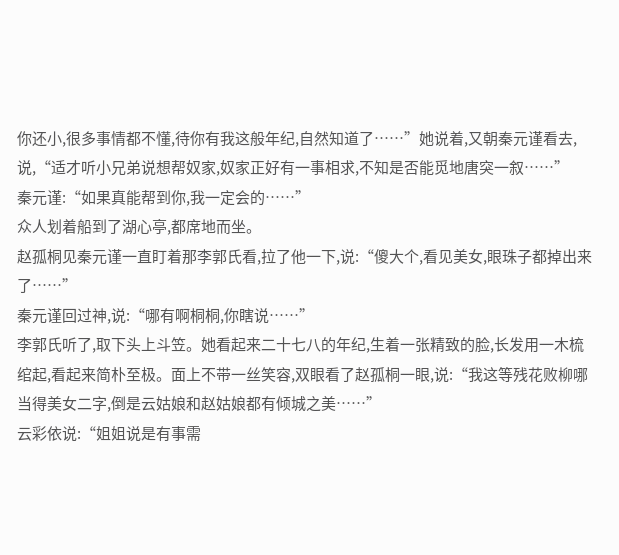你还小,很多事情都不懂,待你有我这般年纪,自然知道了……”她说着,又朝秦元谨看去,说,“适才听小兄弟说想帮奴家,奴家正好有一事相求,不知是否能觅地唐突一叙……”
秦元谨:“如果真能帮到你,我一定会的……”
众人划着船到了湖心亭,都席地而坐。
赵孤桐见秦元谨一直盯着那李郭氏看,拉了他一下,说:“傻大个,看见美女,眼珠子都掉出来了……”
秦元谨回过神,说:“哪有啊桐桐,你瞎说……”
李郭氏听了,取下头上斗笠。她看起来二十七八的年纪,生着一张精致的脸,长发用一木梳绾起,看起来简朴至极。面上不带一丝笑容,双眼看了赵孤桐一眼,说:“我这等残花败柳哪当得美女二字,倒是云姑娘和赵姑娘都有倾城之美……”
云彩依说:“姐姐说是有事需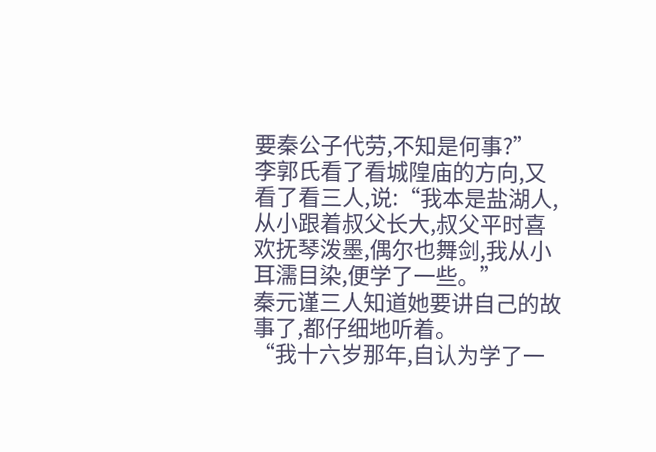要秦公子代劳,不知是何事?”
李郭氏看了看城隍庙的方向,又看了看三人,说:“我本是盐湖人,从小跟着叔父长大,叔父平时喜欢抚琴泼墨,偶尔也舞剑,我从小耳濡目染,便学了一些。”
秦元谨三人知道她要讲自己的故事了,都仔细地听着。
“我十六岁那年,自认为学了一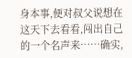身本事,便对叔父说想在这天下去看看,闯出自己的一个名声来……确实,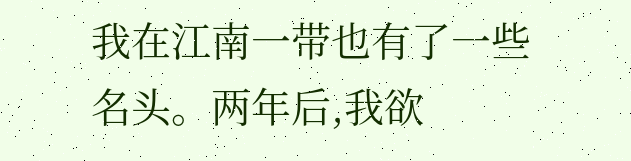我在江南一带也有了一些名头。两年后,我欲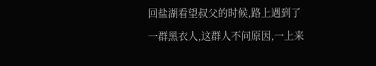回盐湖看望叔父的时候,路上遇到了一群黑衣人,这群人不问原因,一上来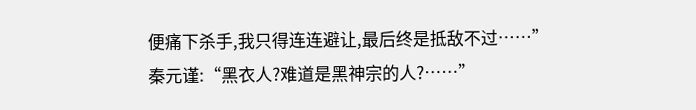便痛下杀手,我只得连连避让,最后终是抵敌不过……”
秦元谨:“黑衣人?难道是黑神宗的人?……”